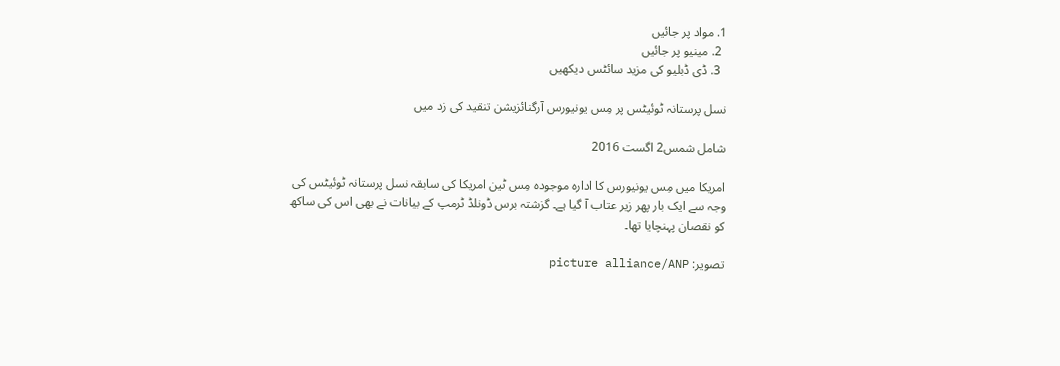1. مواد پر جائیں
  2. مینیو پر جائیں
  3. ڈی ڈبلیو کی مزید سائٹس دیکھیں

نسل پرستانہ ٹوئیٹس پر مِس یونیورس آرگنائزیشن تنقید کی زد میں

شامل شمس2 اگست 2016

امریکا میں مِس یونیورس کا ادارہ موجودہ مِس ٹین امریکا کی سابقہ نسل پرستانہ ٹوئیٹس کی وجہ سے ایک بار پھر زیر عتاب آ گیا ہے۔ گزشتہ برس ڈونلڈ ٹرمپ کے بیانات نے بھی اس کی ساکھ کو نقصان پہنچایا تھا۔

تصویر: picture alliance/ANP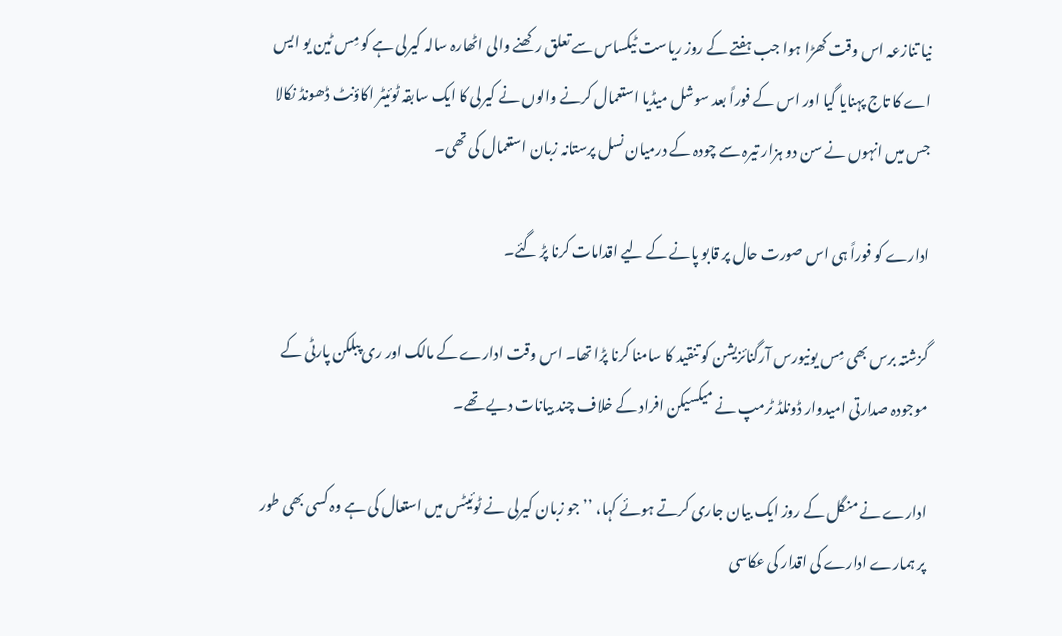نیا تنازعہ اس وقت کھڑا ہوا جب ہفتے کے روز ریاست ٹیکساس سے تعلق رکھنے والی اٹھارہ سالہ کیرلی ہے کو مِس ٹین یو ایس اے کا تاج پہنایا گیا اور اس کے فوراً بعد سوشل میڈیا استعمال کرنے والوں نے کیرلی کا ایک سابقہ ٹوئیٹر اکاؤنٹ ڈھونڈ نکالا جس میں انہوں نے سن دو ہزار تیرہ سے چودہ کے درمیان نسل پرستانہ زبان استعمال کی تھی۔

ادارے کو فوراً ہی اس صورت حال پر قابو پانے کے لیے اقدامات کرنا پڑ گئے۔

گزشتہ برس بھی مِس یونیورس آرگنائزیشن کو تنقید کا سامنا کرنا پڑا تھا۔ اس وقت ادارے کے مالک اور ری پبلکن پارٹی کے موجودہ صدارتی امیدوار ڈونلڈ ٹرمپ نے میکسیکن افراد کے خلاف چند بیانات دیے تھے۔

ادارے نے منگل کے روز ایک بیان جاری کرتے ہوئے کہا، ’’جو زبان کیرلی نے ٹوئیٹس میں استعال کی ہے وہ کسی بھی طور پر ہمارے ادارے کی اقدار کی عکاسی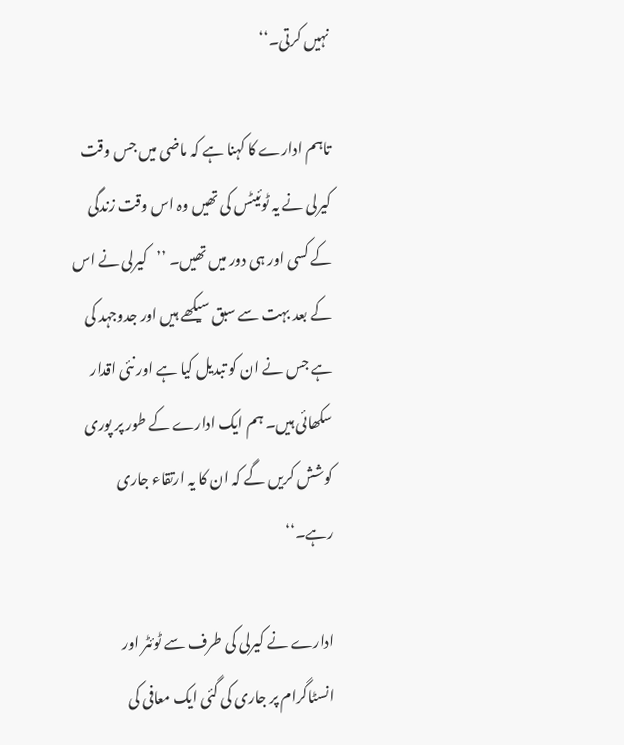نہیں کرتی۔‘‘

تاہم ادارے کا کہنا ہے کہ ماضی میں جس وقت کیرلی نے یہ ٹوئیٹس کی تھیں وہ اس وقت زندگی کے کسی اور ہی دور میں تھیں۔ ’’کیرلی نے اس کے بعد بہت سے سبق سیکھے ہیں اور جدوجہد کی ہے جس نے ان کو تبدیل کیا ہے اور نئی اقدار سکھائی ہیں۔ ہم ایک ادارے کے طور پر پوری کوشش کریں گے کہ ان کا یہ ارتقاء جاری رہے۔‘‘

ادارے نے کیرلی کی طرف سے ٹوئٹر اور انسٹاگرام پر جاری کی گئی ایک معافی کی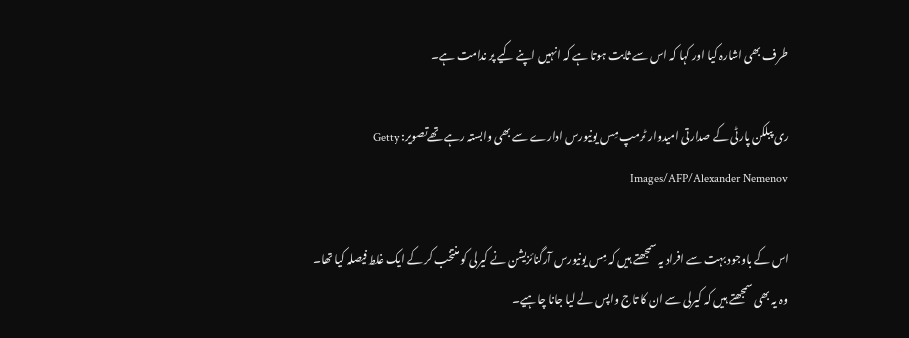طرف بھی اشارہ کیا اور کہا کہ اس سے ثابت ہوتا ہے کہ انہیں اپنے کیے پر ندامت ہے۔

ری پبلکن پارٹی کے صدارتی امیدوار ٹرمپ مِس یونیورس ادارے سے بھی وابستہ رہے تھےتصویر: Getty Images/AFP/Alexander Nemenov

اس کے باوجود بہت سے افراد یہ سمجھتے ہیں کہ مِس یونیورس آرگنائزیشن نے کیرلی کو منتخب کر کے ایک غلط فیصلہ کیا تھا۔ وہ یہ بھی سمجھتے ہیں کہ کیرلی سے ان کا تاج واپس لے لیا جانا چاہیے۔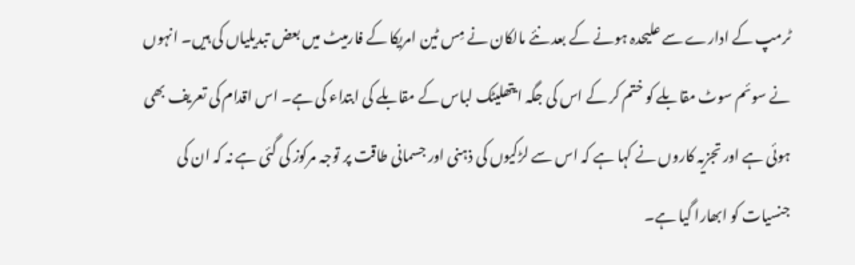ٹرمپ کے ادارے سے علیحدہ ہونے کے بعد نئے مالکان نے مِس ٹین امریکا کے فارمیٹ میں بعض تبدیلیاں کی ہیں۔ انہوں نے سوئم سوٹ مقابلے کو ختم کر کے اس کی جگہ ایتھلیٹک لباس کے مقابلے کی ابتداء کی ہے۔ اس اقدام کی تعریف بھی ہوئی ہے اور تجزیہ کاروں نے کہا ہے کہ اس سے لڑکیوں کی ذہنی اور جسمانی طاقت پر توجہ مرکوز کی گئی ہے نہ کہ ان کی جنسیات کو ابھارا گیا ہے۔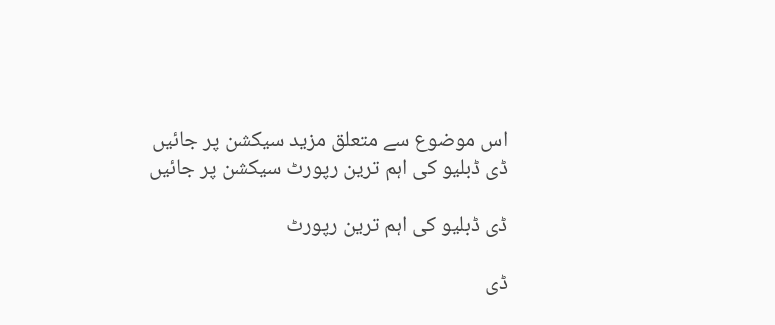اس موضوع سے متعلق مزید سیکشن پر جائیں
ڈی ڈبلیو کی اہم ترین رپورٹ سیکشن پر جائیں

ڈی ڈبلیو کی اہم ترین رپورٹ

ڈی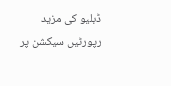ڈبلیو کی مزید رپورٹیں سیکشن پر